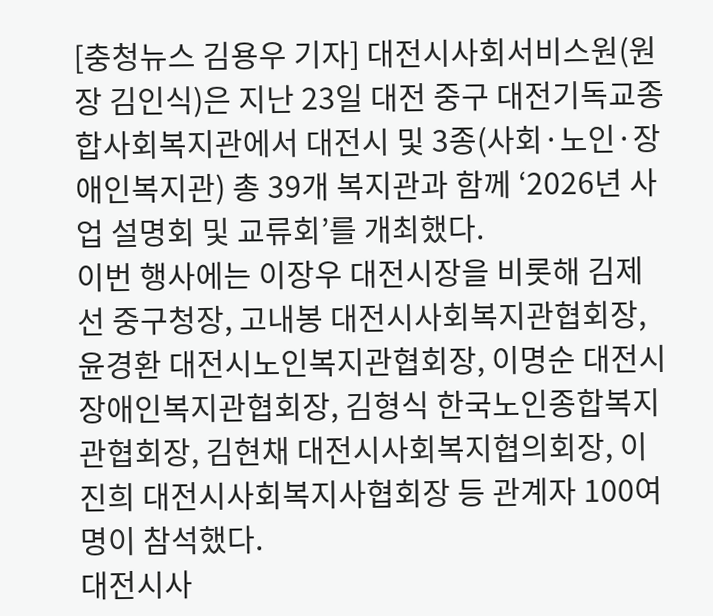[충청뉴스 김용우 기자] 대전시사회서비스원(원장 김인식)은 지난 23일 대전 중구 대전기독교종합사회복지관에서 대전시 및 3종(사회·노인·장애인복지관) 총 39개 복지관과 함께 ‘2026년 사업 설명회 및 교류회’를 개최했다.
이번 행사에는 이장우 대전시장을 비롯해 김제선 중구청장, 고내봉 대전시사회복지관협회장, 윤경환 대전시노인복지관협회장, 이명순 대전시장애인복지관협회장, 김형식 한국노인종합복지관협회장, 김현채 대전시사회복지협의회장, 이진희 대전시사회복지사협회장 등 관계자 100여 명이 참석했다.
대전시사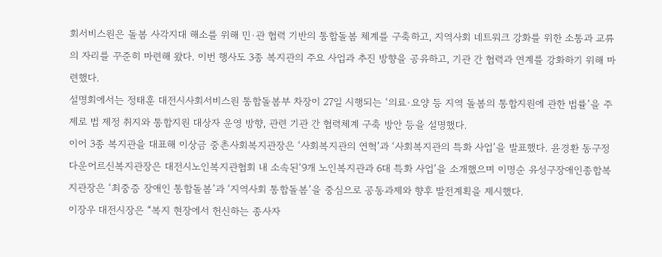회서비스원은 돌봄 사각지대 해소를 위해 민·관 협력 기반의 통합돌봄 체계를 구축하고, 지역사회 네트워크 강화를 위한 소통과 교류의 자리를 꾸준히 마련해 왔다. 이번 행사도 3종 복지관의 주요 사업과 추진 방향을 공유하고, 기관 간 협력과 연계를 강화하기 위해 마련했다.
설명회에서는 정태훈 대전시사회서비스원 통합돌봄부 차장이 27일 시행되는 ‘의료·요양 등 지역 돌봄의 통합지원에 관한 법률’을 주제로 법 제정 취지와 통합지원 대상자 운영 방향, 관련 기관 간 협력체계 구축 방안 등을 설명했다.
이어 3종 복지관을 대표해 이상금 중촌사회복지관장은 ‘사회복지관의 연혁’과 ‘사회복지관의 특화 사업’을 발표했다. 윤경환 동구정다운어르신복지관장은 대전시노인복지관협회 내 소속된‘9개 노인복지관과 6대 특화 사업’을 소개했으며 이명순 유성구장애인종합복지관장은 ‘최중증 장애인 통합돌봄’과 ‘지역사회 통합돌봄’을 중심으로 공동과제와 향후 발전계획을 제시했다.
이장우 대전시장은 “복지 현장에서 헌신하는 종사자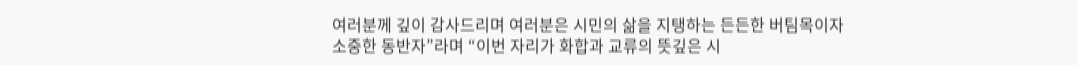여러분께 깊이 감사드리며 여러분은 시민의 삶을 지탱하는 든든한 버팀목이자 소중한 동반자”라며 “이번 자리가 화합과 교류의 뜻깊은 시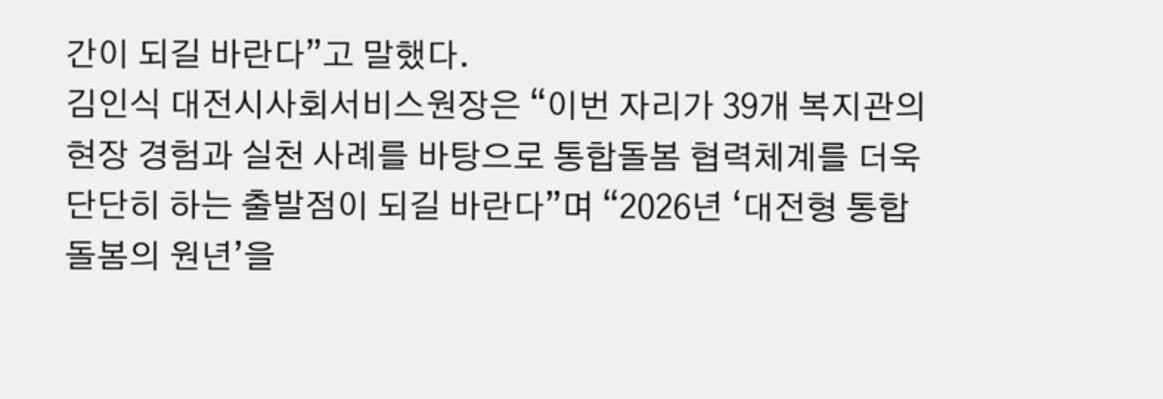간이 되길 바란다”고 말했다.
김인식 대전시사회서비스원장은 “이번 자리가 39개 복지관의 현장 경험과 실천 사례를 바탕으로 통합돌봄 협력체계를 더욱 단단히 하는 출발점이 되길 바란다”며 “2026년 ‘대전형 통합돌봄의 원년’을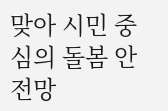맞아 시민 중심의 돌봄 안전망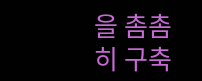을 촘촘히 구축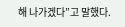해 나가겠다”고 말했다.